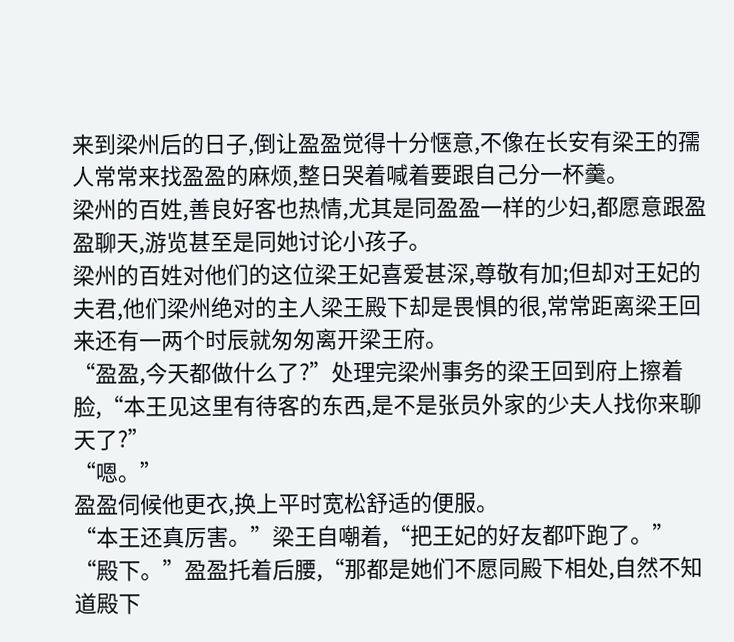来到梁州后的日子,倒让盈盈觉得十分惬意,不像在长安有梁王的孺人常常来找盈盈的麻烦,整日哭着喊着要跟自己分一杯羹。
梁州的百姓,善良好客也热情,尤其是同盈盈一样的少妇,都愿意跟盈盈聊天,游览甚至是同她讨论小孩子。
梁州的百姓对他们的这位梁王妃喜爱甚深,尊敬有加;但却对王妃的夫君,他们梁州绝对的主人梁王殿下却是畏惧的很,常常距离梁王回来还有一两个时辰就匆匆离开梁王府。
“盈盈,今天都做什么了?”处理完梁州事务的梁王回到府上擦着脸,“本王见这里有待客的东西,是不是张员外家的少夫人找你来聊天了?”
“嗯。”
盈盈伺候他更衣,换上平时宽松舒适的便服。
“本王还真厉害。”梁王自嘲着,“把王妃的好友都吓跑了。”
“殿下。”盈盈托着后腰,“那都是她们不愿同殿下相处,自然不知道殿下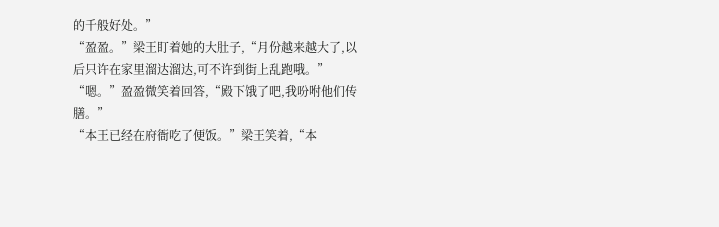的千般好处。”
“盈盈。”梁王盯着她的大肚子,“月份越来越大了,以后只许在家里溜达溜达,可不许到街上乱跑哦。”
“嗯。”盈盈微笑着回答,“殿下饿了吧,我吩咐他们传膳。”
“本王已经在府衙吃了便饭。”梁王笑着,“本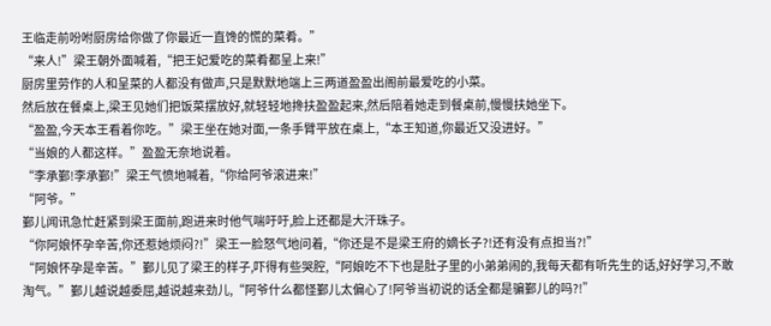王临走前吩咐厨房给你做了你最近一直馋的慌的菜肴。”
“来人!”梁王朝外面喊着,“把王妃爱吃的菜肴都呈上来!”
厨房里劳作的人和呈菜的人都没有做声,只是默默地端上三两道盈盈出阁前最爱吃的小菜。
然后放在餐桌上,梁王见她们把饭菜摆放好,就轻轻地搀扶盈盈起来,然后陪着她走到餐桌前,慢慢扶她坐下。
“盈盈,今天本王看着你吃。”梁王坐在她对面,一条手臂平放在桌上,“本王知道,你最近又没进好。”
“当娘的人都这样。”盈盈无奈地说着。
“李承鄞!李承鄞!”梁王气愤地喊着,“你给阿爷滚进来!”
“阿爷。”
鄞儿闻讯急忙赶紧到梁王面前,跑进来时他气喘吁吁,脸上还都是大汗珠子。
“你阿娘怀孕辛苦,你还惹她烦闷?!”梁王一脸怒气地问着,“你还是不是梁王府的嫡长子?!还有没有点担当?!”
“阿娘怀孕是辛苦。”鄞儿见了梁王的样子,吓得有些哭腔,“阿娘吃不下也是肚子里的小弟弟闹的,我每天都有听先生的话,好好学习,不敢淘气。”鄞儿越说越委屈,越说越来劲儿,“阿爷什么都怪鄞儿太偏心了!阿爷当初说的话全都是骗鄞儿的吗?!”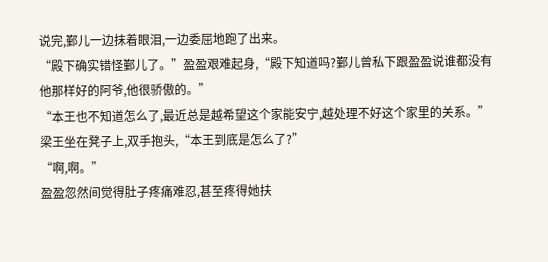说完,鄞儿一边抹着眼泪,一边委屈地跑了出来。
“殿下确实错怪鄞儿了。”盈盈艰难起身,“殿下知道吗?鄞儿曾私下跟盈盈说谁都没有他那样好的阿爷,他很骄傲的。”
“本王也不知道怎么了,最近总是越希望这个家能安宁,越处理不好这个家里的关系。”梁王坐在凳子上,双手抱头,“本王到底是怎么了?”
“啊,啊。”
盈盈忽然间觉得肚子疼痛难忍,甚至疼得她扶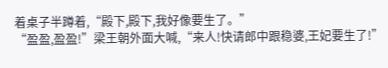着桌子半蹲着,“殿下,殿下,我好像要生了。”
“盈盈,盈盈!”梁王朝外面大喊,“来人!快请郎中跟稳婆,王妃要生了!”